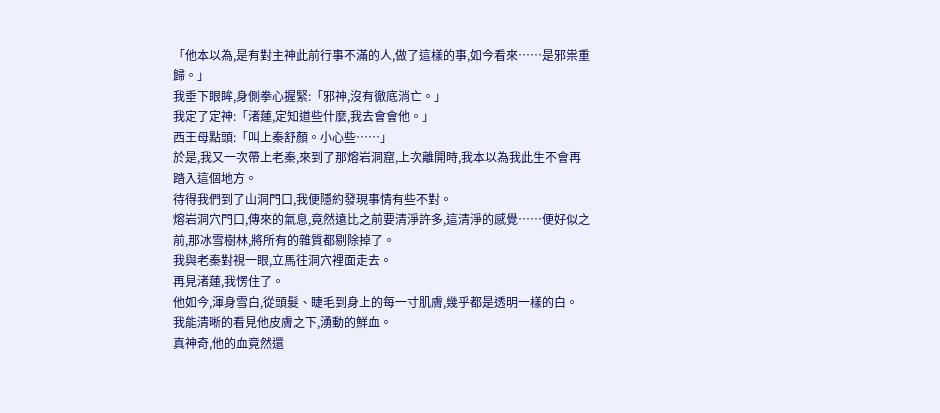「他本以為,是有對主神此前行事不滿的人,做了這樣的事,如今看來……是邪祟重歸。」
我垂下眼眸,身側拳心握緊:「邪神,沒有徹底消亡。」
我定了定神:「渚蓮,定知道些什麼,我去會會他。」
西王母點頭:「叫上秦舒顏。小心些……」
於是,我又一次帶上老秦,來到了那熔岩洞窟,上次離開時,我本以為我此生不會再踏入這個地方。
待得我們到了山洞門口,我便隱約發現事情有些不對。
熔岩洞穴門口,傳來的氣息,竟然遠比之前要清淨許多,這清淨的感覺……便好似之前,那冰雪樹林,將所有的雜質都剔除掉了。
我與老秦對視一眼,立馬往洞穴裡面走去。
再見渚蓮,我愣住了。
他如今,渾身雪白,從頭髮、睫毛到身上的每一寸肌膚,幾乎都是透明一樣的白。
我能清晰的看見他皮膚之下,湧動的鮮血。
真神奇,他的血竟然還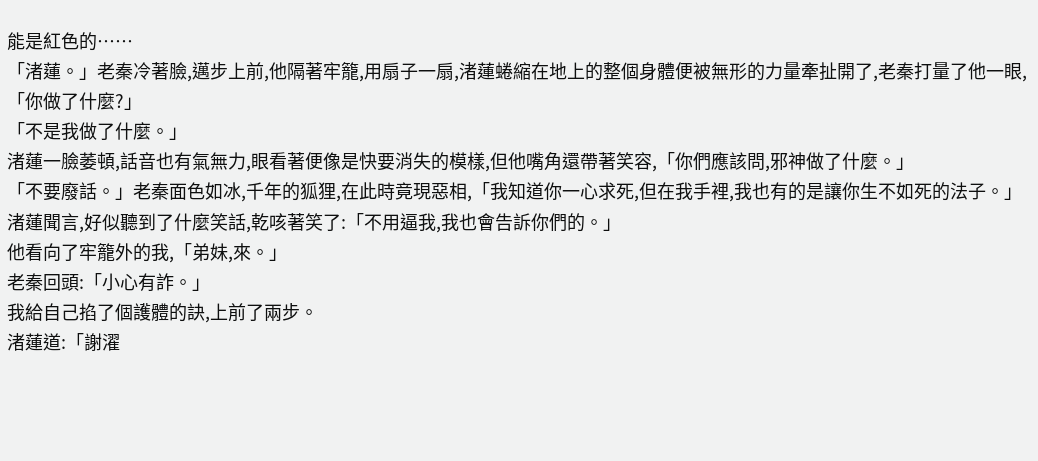能是紅色的……
「渚蓮。」老秦冷著臉,邁步上前,他隔著牢籠,用扇子一扇,渚蓮蜷縮在地上的整個身體便被無形的力量牽扯開了,老秦打量了他一眼,「你做了什麼?」
「不是我做了什麼。」
渚蓮一臉萎頓,話音也有氣無力,眼看著便像是快要消失的模樣,但他嘴角還帶著笑容,「你們應該問,邪神做了什麼。」
「不要廢話。」老秦面色如冰,千年的狐狸,在此時竟現惡相,「我知道你一心求死,但在我手裡,我也有的是讓你生不如死的法子。」
渚蓮聞言,好似聽到了什麼笑話,乾咳著笑了:「不用逼我,我也會告訴你們的。」
他看向了牢籠外的我,「弟妹,來。」
老秦回頭:「小心有詐。」
我給自己掐了個護體的訣,上前了兩步。
渚蓮道:「謝濯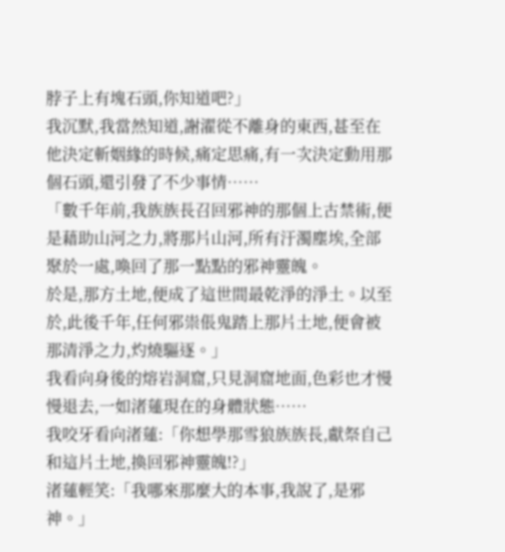脖子上有塊石頭,你知道吧?」
我沉默,我當然知道,謝濯從不離身的東西,甚至在他決定斬姻緣的時候,痛定思痛,有一次決定動用那個石頭,還引發了不少事情……
「數千年前,我族族長召回邪神的那個上古禁術,便是藉助山河之力,將那片山河,所有汙濁塵埃,全部聚於一處,喚回了那一點點的邪神靈魄。
於是,那方土地,便成了這世間最乾淨的淨土。以至於,此後千年,任何邪祟倀鬼踏上那片土地,便會被那清淨之力,灼燒驅逐。」
我看向身後的熔岩洞窟,只見洞窟地面,色彩也才慢慢退去,一如渚蓮現在的身體狀態……
我咬牙看向渚蓮:「你想學那雪狼族族長,獻祭自己和這片土地,換回邪神靈魄!?」
渚蓮輕笑:「我哪來那麼大的本事,我說了,是邪神。」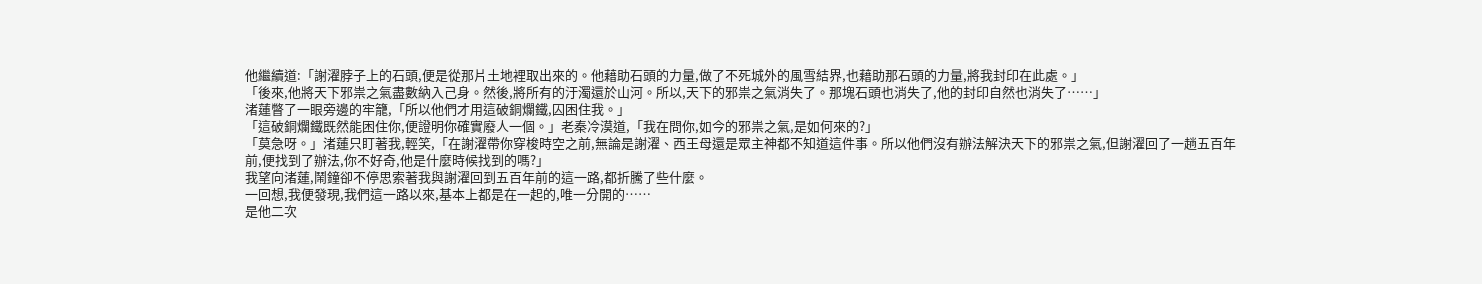他繼續道:「謝濯脖子上的石頭,便是從那片土地裡取出來的。他藉助石頭的力量,做了不死城外的風雪結界,也藉助那石頭的力量,將我封印在此處。」
「後來,他將天下邪祟之氣盡數納入己身。然後,將所有的汙濁還於山河。所以,天下的邪祟之氣消失了。那塊石頭也消失了,他的封印自然也消失了……」
渚蓮瞥了一眼旁邊的牢籠,「所以他們才用這破銅爛鐵,囚困住我。」
「這破銅爛鐵既然能困住你,便證明你確實廢人一個。」老秦冷漠道,「我在問你,如今的邪祟之氣,是如何來的?」
「莫急呀。」渚蓮只盯著我,輕笑,「在謝濯帶你穿梭時空之前,無論是謝濯、西王母還是眾主神都不知道這件事。所以他們沒有辦法解決天下的邪祟之氣,但謝濯回了一趟五百年前,便找到了辦法,你不好奇,他是什麼時候找到的嗎?」
我望向渚蓮,鬧鐘卻不停思索著我與謝濯回到五百年前的這一路,都折騰了些什麼。
一回想,我便發現,我們這一路以來,基本上都是在一起的,唯一分開的……
是他二次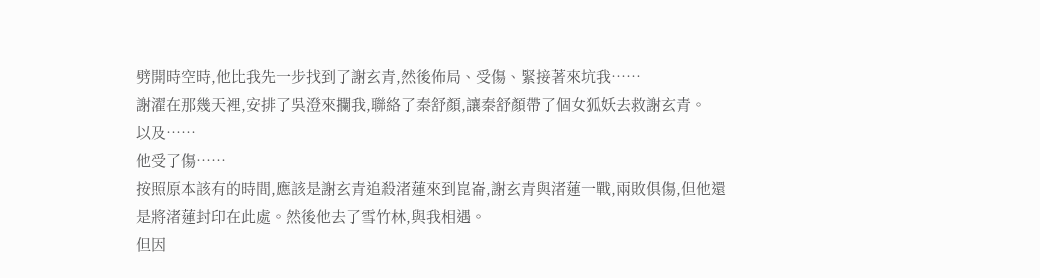劈開時空時,他比我先一步找到了謝玄青,然後佈局、受傷、緊接著來坑我……
謝濯在那幾天裡,安排了吳澄來攔我,聯絡了秦舒顏,讓秦舒顏帶了個女狐妖去救謝玄青。
以及……
他受了傷……
按照原本該有的時間,應該是謝玄青追殺渚蓮來到崑崙,謝玄青與渚蓮一戰,兩敗俱傷,但他還是將渚蓮封印在此處。然後他去了雪竹林,與我相遇。
但因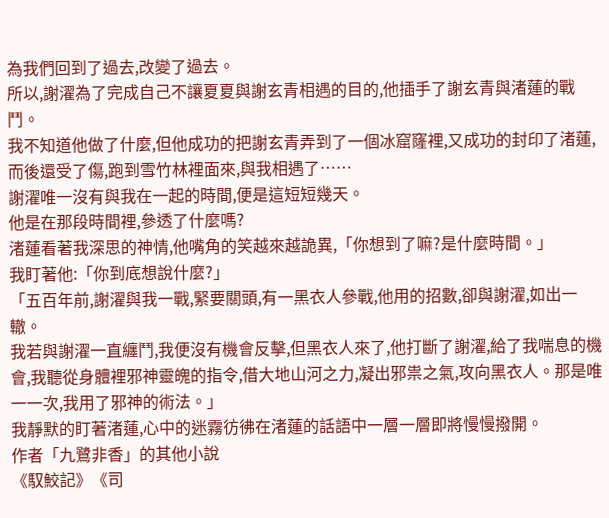為我們回到了過去,改變了過去。
所以,謝濯為了完成自己不讓夏夏與謝玄青相遇的目的,他插手了謝玄青與渚蓮的戰鬥。
我不知道他做了什麼,但他成功的把謝玄青弄到了一個冰窟窿裡,又成功的封印了渚蓮,而後還受了傷,跑到雪竹林裡面來,與我相遇了……
謝濯唯一沒有與我在一起的時間,便是這短短幾天。
他是在那段時間裡,參透了什麼嗎?
渚蓮看著我深思的神情,他嘴角的笑越來越詭異,「你想到了嘛?是什麼時間。」
我盯著他:「你到底想說什麼?」
「五百年前,謝濯與我一戰,緊要關頭,有一黑衣人參戰,他用的招數,卻與謝濯,如出一轍。
我若與謝濯一直纏鬥,我便沒有機會反擊,但黑衣人來了,他打斷了謝濯,給了我喘息的機會,我聽從身體裡邪神靈魄的指令,借大地山河之力,凝出邪祟之氣,攻向黑衣人。那是唯一一次,我用了邪神的術法。」
我靜默的盯著渚蓮,心中的迷霧彷彿在渚蓮的話語中一層一層即將慢慢撥開。
作者「九鷺非香」的其他小說
《馭鮫記》《司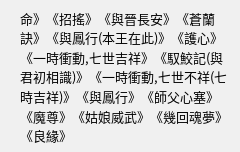命》《招搖》《與晉長安》《蒼蘭訣》《與鳳行(本王在此)》《護心》《一時衝動,七世吉祥》《馭鮫記(與君初相識)》《一時衝動,七世不祥(七時吉祥)》《與鳳行》《師父心塞》《魔尊》《姑娘威武》《幾回魂夢》《良緣》